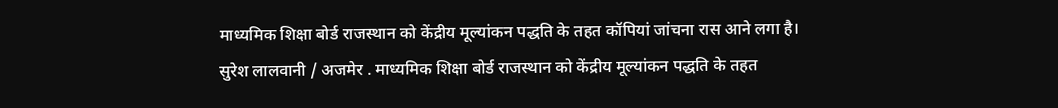माध्यमिक शिक्षा बोर्ड राजस्थान को केंद्रीय मूल्यांकन पद्धति के तहत कॉपियां जांचना रास आने लगा है।
सुरेश लालवानी / अजमेर . माध्यमिक शिक्षा बोर्ड राजस्थान को केंद्रीय मूल्यांकन पद्धति के तहत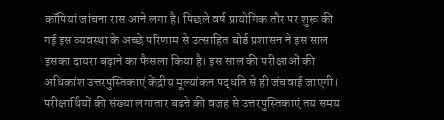कॉपियां जांचना रास आने लगा है। पिछले वर्ष प्रायोगिक तौर पर शुरू की गई इस व्यवस्था के अच्छे परिणाम से उत्साहित बोर्ड प्रशासन ने इस साल इसका दायरा बढ़ाने का फैसला किया है। इस साल की परीक्षाओं की अधिकांश उत्तरपुस्तिकाएं केंद्रीय मूल्यांकन पद्धति से ही जंचवाई जाएगी।
परीक्षार्थियों की संख्या लगातार बढऩे की वजह से उत्तरपुस्तिकाएं तय समय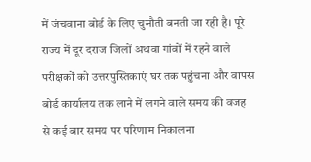में जंचवाना बोर्ड के लिए चुनौती बनती जा रही है। पूरे राज्य में दूर दराज जिलों अथवा गांवों में रहने वाले परीक्षकों को उत्तरपुस्तिकाएं घर तक पहुंचना और वापस बोर्ड कार्यालय तक लाने में लगने वाले समय की वजह से कई बार समय पर परिणाम निकालना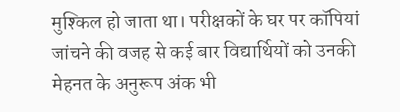मुश्किल हो जाता था। परीक्षकों के घर पर कॉपियां जांचने की वजह से कई बार विद्यार्थियों को उनकी मेहनत के अनुरूप अंक भी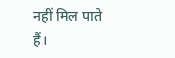नहीं मिल पाते हैं।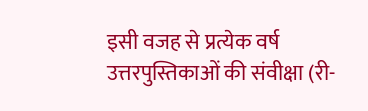इसी वजह से प्रत्येक वर्ष उत्तरपुस्तिकाओं की संवीक्षा (री-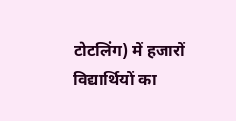टोटलिंग) में हजारों विद्यार्थियों का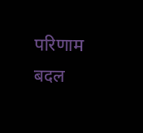परिणाम बदल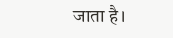जाता है।